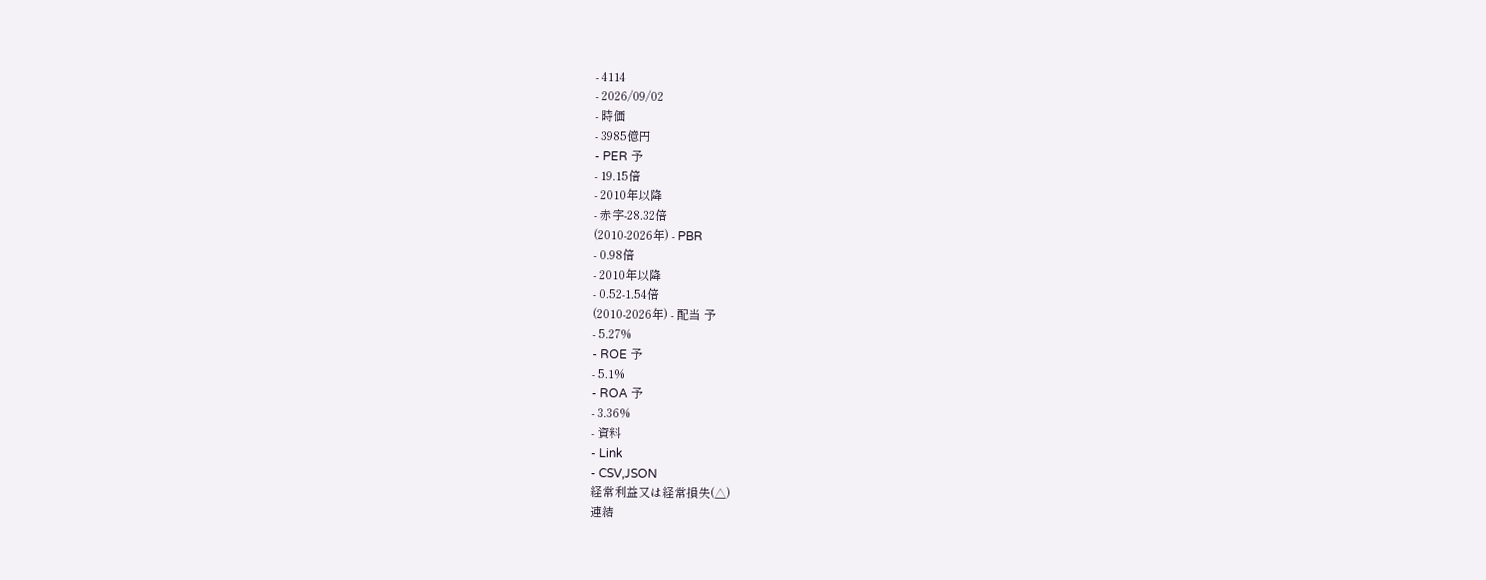- 4114
- 2026/09/02
- 時価
- 3985億円
- PER 予
- 19.15倍
- 2010年以降
- 赤字-28.32倍
(2010-2026年) - PBR
- 0.98倍
- 2010年以降
- 0.52-1.54倍
(2010-2026年) - 配当 予
- 5.27%
- ROE 予
- 5.1%
- ROA 予
- 3.36%
- 資料
- Link
- CSV,JSON
経常利益又は経常損失(△)
連結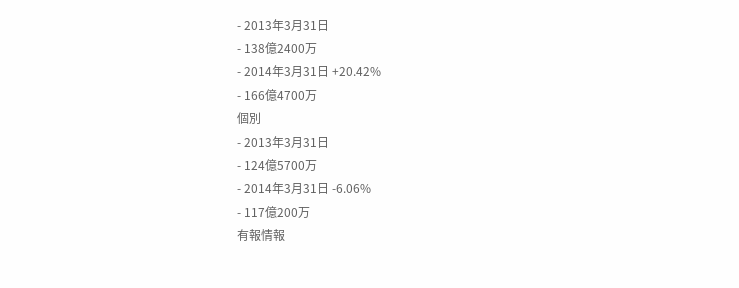- 2013年3月31日
- 138億2400万
- 2014年3月31日 +20.42%
- 166億4700万
個別
- 2013年3月31日
- 124億5700万
- 2014年3月31日 -6.06%
- 117億200万
有報情報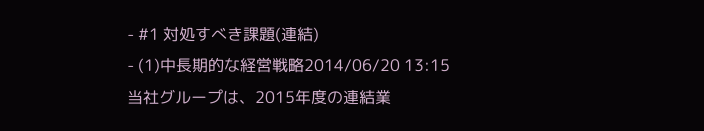- #1 対処すべき課題(連結)
- (1)中長期的な経営戦略2014/06/20 13:15
当社グループは、2015年度の連結業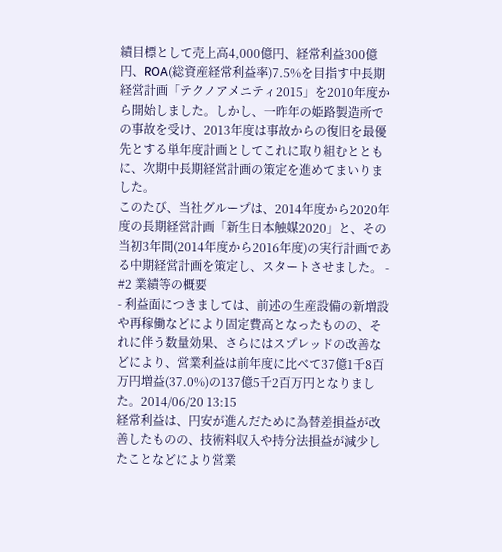績目標として売上高4,000億円、経常利益300億円、ROA(総資産経常利益率)7.5%を目指す中長期経営計画「テクノアメニティ2015」を2010年度から開始しました。しかし、一昨年の姫路製造所での事故を受け、2013年度は事故からの復旧を最優先とする単年度計画としてこれに取り組むとともに、次期中長期経営計画の策定を進めてまいりました。
このたび、当社グループは、2014年度から2020年度の長期経営計画「新生日本触媒2020」と、その当初3年間(2014年度から2016年度)の実行計画である中期経営計画を策定し、スタートさせました。 - #2 業績等の概要
- 利益面につきましては、前述の生産設備の新増設や再稼働などにより固定費高となったものの、それに伴う数量効果、さらにはスプレッドの改善などにより、営業利益は前年度に比べて37億1千8百万円増益(37.0%)の137億5千2百万円となりました。2014/06/20 13:15
経常利益は、円安が進んだために為替差損益が改善したものの、技術料収入や持分法損益が減少したことなどにより営業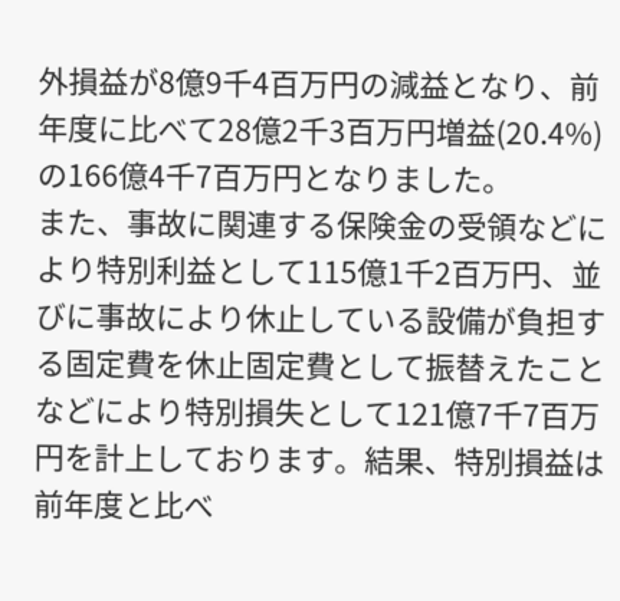外損益が8億9千4百万円の減益となり、前年度に比べて28億2千3百万円増益(20.4%)の166億4千7百万円となりました。
また、事故に関連する保険金の受領などにより特別利益として115億1千2百万円、並びに事故により休止している設備が負担する固定費を休止固定費として振替えたことなどにより特別損失として121億7千7百万円を計上しております。結果、特別損益は前年度と比べ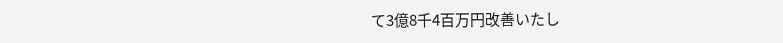て3億8千4百万円改善いたし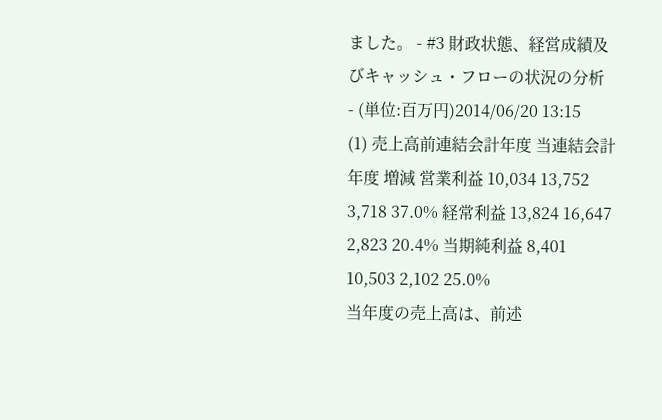ました。 - #3 財政状態、経営成績及びキャッシュ・フローの状況の分析
- (単位:百万円)2014/06/20 13:15
(1) 売上高前連結会計年度 当連結会計年度 増減 営業利益 10,034 13,752 3,718 37.0% 経常利益 13,824 16,647 2,823 20.4% 当期純利益 8,401 10,503 2,102 25.0%
当年度の売上高は、前述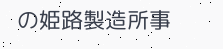の姫路製造所事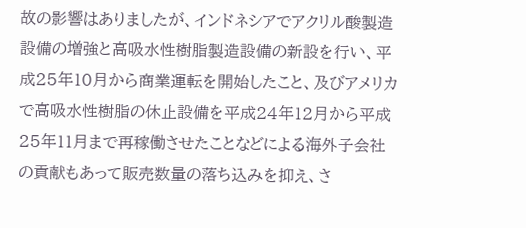故の影響はありましたが、インドネシアでアクリル酸製造設備の増強と高吸水性樹脂製造設備の新設を行い、平成25年10月から商業運転を開始したこと、及びアメリカで高吸水性樹脂の休止設備を平成24年12月から平成25年11月まで再稼働させたことなどによる海外子会社の貢献もあって販売数量の落ち込みを抑え、さ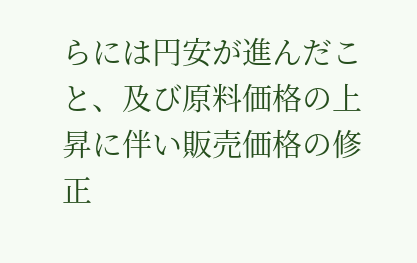らには円安が進んだこと、及び原料価格の上昇に伴い販売価格の修正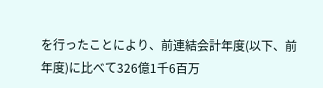を行ったことにより、前連結会計年度(以下、前年度)に比べて326億1千6百万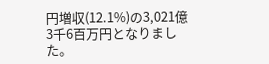円増収(12.1%)の3,021億3千6百万円となりました。